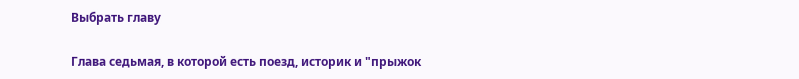Выбрать главу

Глава седьмая, в которой есть поезд, историк и "прыжок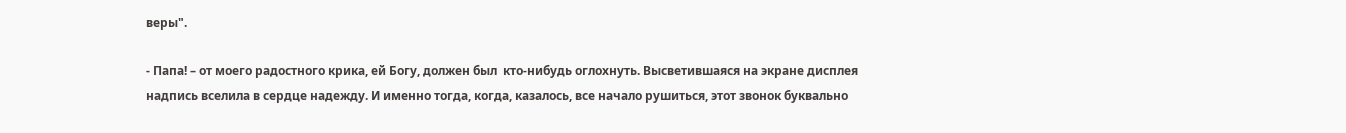веры".

- Папа! – от моего радостного крика, ей Богу, должен был  кто-нибудь оглохнуть. Высветившаяся на экране дисплея надпись вселила в сердце надежду. И именно тогда, когда, казалось, все начало рушиться, этот звонок буквально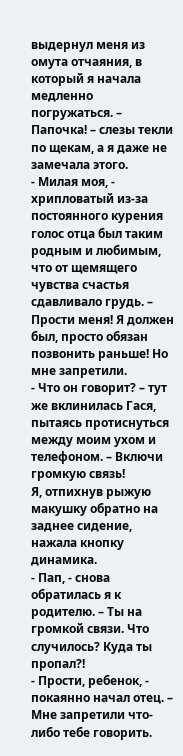выдернул меня из омута отчаяния, в который я начала медленно погружаться. – Папочка! – слезы текли по щекам, а я даже не замечала этого.
- Милая моя, - хрипловатый из-за постоянного курения голос отца был таким родным и любимым, что от щемящего чувства счастья сдавливало грудь. – Прости меня! Я должен был, просто обязан позвонить раньше! Но мне запретили.
- Что он говорит? – тут же вклинилась Гася, пытаясь протиснуться между моим ухом и телефоном. – Включи громкую связь!
Я, отпихнув рыжую макушку обратно на заднее сидение, нажала кнопку динамика.
- Пап, - снова обратилась я к родителю. – Ты на громкой связи. Что случилось? Куда ты пропал?!
- Прости, ребенок, - покаянно начал отец. – Мне запретили что-либо тебе говорить.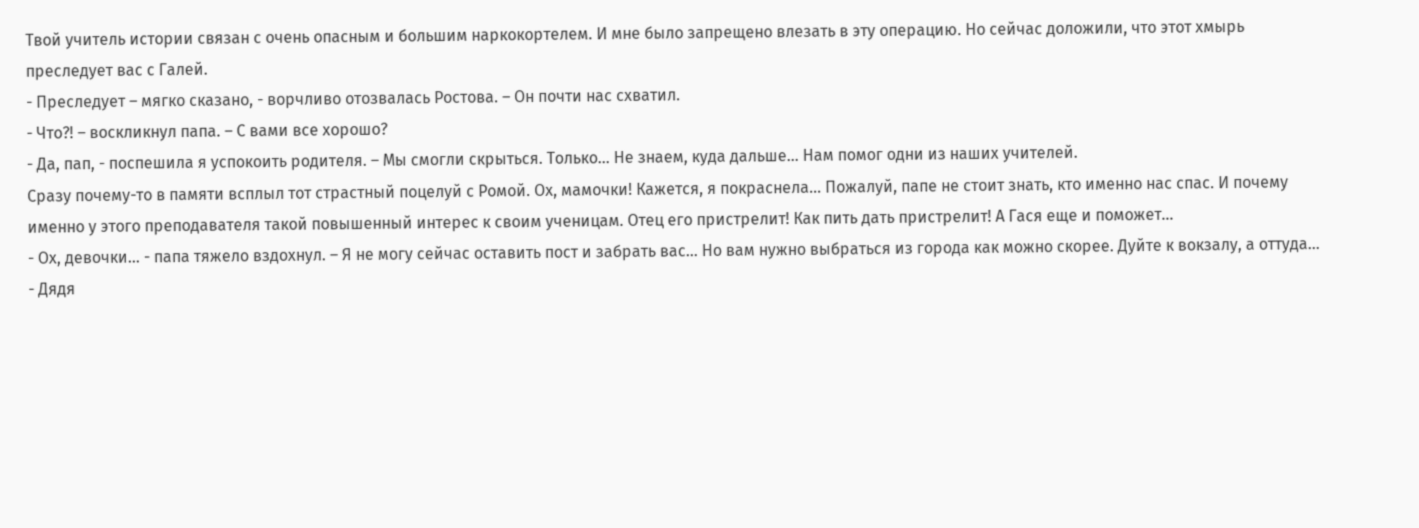Твой учитель истории связан с очень опасным и большим наркокортелем. И мне было запрещено влезать в эту операцию. Но сейчас доложили, что этот хмырь преследует вас с Галей.
- Преследует – мягко сказано, - ворчливо отозвалась Ростова. – Он почти нас схватил.
- Что?! – воскликнул папа. – С вами все хорошо?
- Да, пап, - поспешила я успокоить родителя. – Мы смогли скрыться. Только… Не знаем, куда дальше… Нам помог одни из наших учителей.
Сразу почему-то в памяти всплыл тот страстный поцелуй с Ромой. Ох, мамочки! Кажется, я покраснела… Пожалуй, папе не стоит знать, кто именно нас спас. И почему именно у этого преподавателя такой повышенный интерес к своим ученицам. Отец его пристрелит! Как пить дать пристрелит! А Гася еще и поможет…
- Ох, девочки… - папа тяжело вздохнул. – Я не могу сейчас оставить пост и забрать вас… Но вам нужно выбраться из города как можно скорее. Дуйте к вокзалу, а оттуда…
- Дядя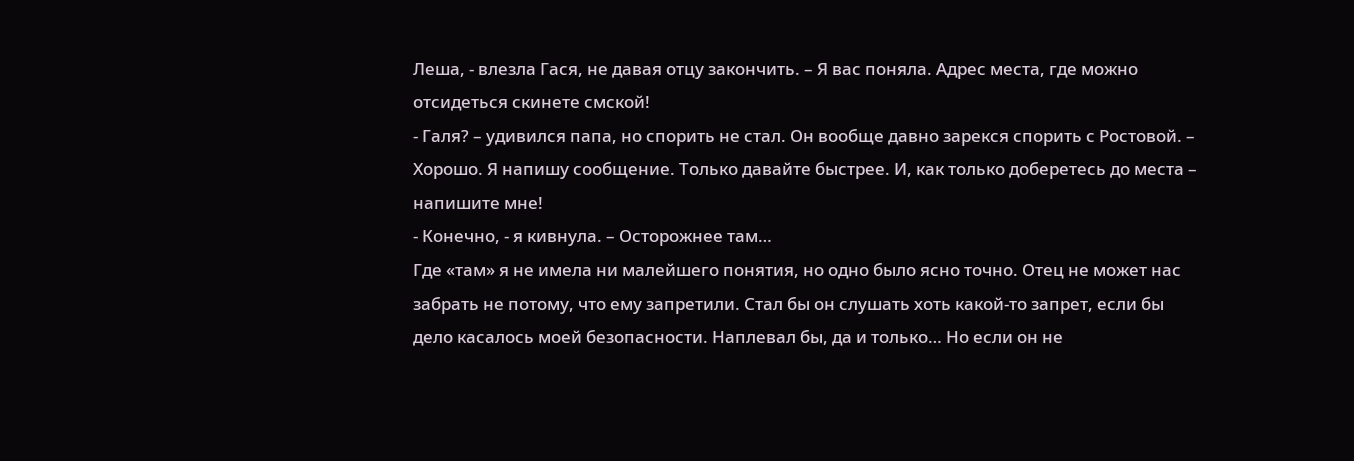Леша, - влезла Гася, не давая отцу закончить. – Я вас поняла. Адрес места, где можно отсидеться скинете смской!
- Галя? – удивился папа, но спорить не стал. Он вообще давно зарекся спорить с Ростовой. – Хорошо. Я напишу сообщение. Только давайте быстрее. И, как только доберетесь до места – напишите мне!
- Конечно, - я кивнула. – Осторожнее там…
Где «там» я не имела ни малейшего понятия, но одно было ясно точно. Отец не может нас забрать не потому, что ему запретили. Стал бы он слушать хоть какой-то запрет, если бы дело касалось моей безопасности. Наплевал бы, да и только… Но если он не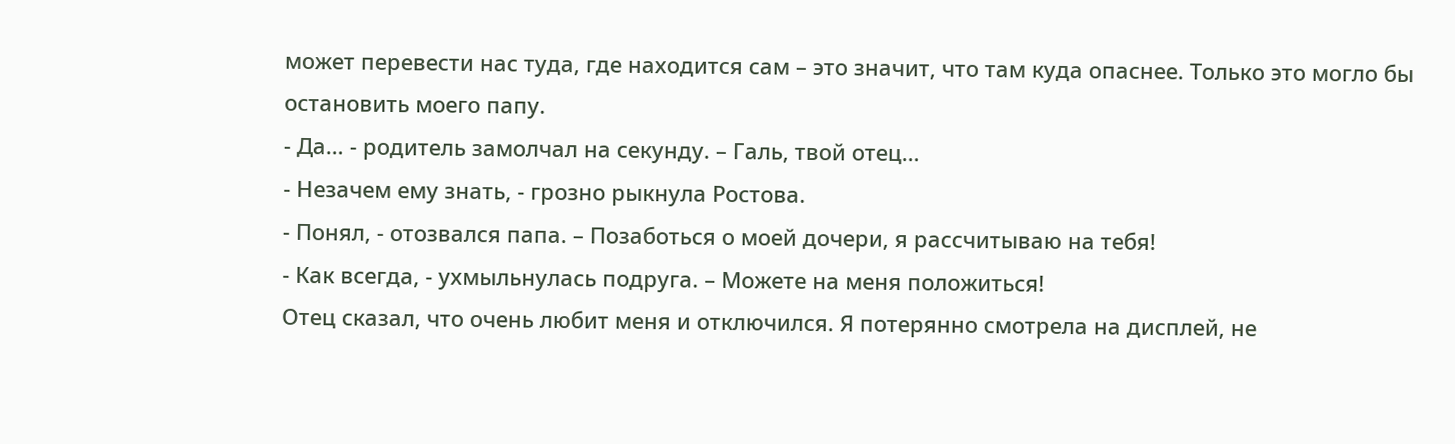может перевести нас туда, где находится сам – это значит, что там куда опаснее. Только это могло бы остановить моего папу.
- Да… - родитель замолчал на секунду. – Галь, твой отец…
- Незачем ему знать, - грозно рыкнула Ростова.
- Понял, - отозвался папа. – Позаботься о моей дочери, я рассчитываю на тебя!
- Как всегда, - ухмыльнулась подруга. – Можете на меня положиться!
Отец сказал, что очень любит меня и отключился. Я потерянно смотрела на дисплей, не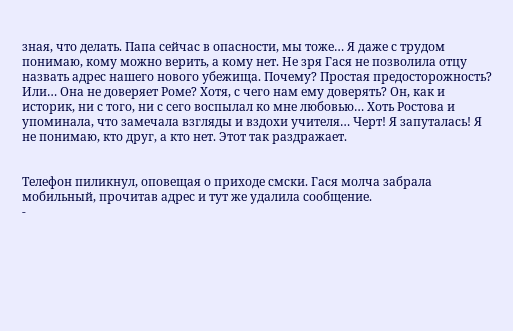зная, что делать. Папа сейчас в опасности, мы тоже… Я даже с трудом понимаю, кому можно верить, а кому нет. Не зря Гася не позволила отцу назвать адрес нашего нового убежища. Почему? Простая предосторожность? Или… Она не доверяет Роме? Хотя, с чего нам ему доверять? Он, как и историк, ни с того, ни с сего воспылал ко мне любовью… Хоть Ростова и упоминала, что замечала взгляды и вздохи учителя… Черт! Я запуталась! Я не понимаю, кто друг, а кто нет. Этот так раздражает.


Телефон пиликнул, оповещая о приходе смски. Гася молча забрала мобильный, прочитав адрес и тут же удалила сообщение.
-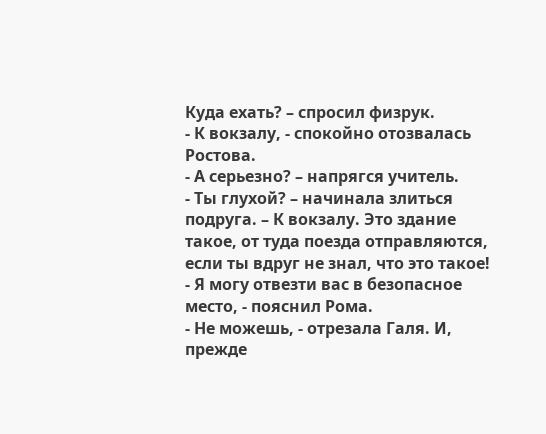Куда ехать? – спросил физрук.
- К вокзалу, - спокойно отозвалась Ростова.
- А серьезно? – напрягся учитель.
- Ты глухой? – начинала злиться подруга. – К вокзалу. Это здание такое, от туда поезда отправляются, если ты вдруг не знал, что это такое!
- Я могу отвезти вас в безопасное место, - пояснил Рома.
- Не можешь, - отрезала Галя. И, прежде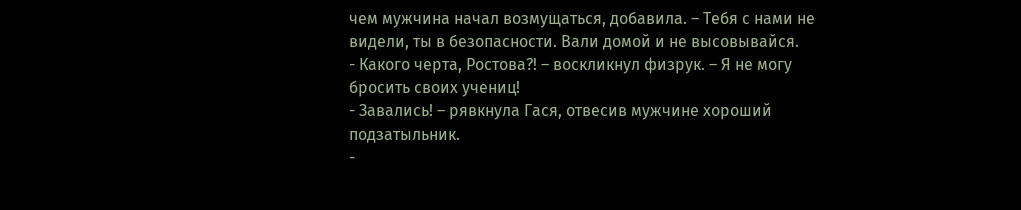чем мужчина начал возмущаться, добавила. – Тебя с нами не видели, ты в безопасности. Вали домой и не высовывайся.
- Какого черта, Ростова?! – воскликнул физрук. – Я не могу бросить своих учениц!
- Завались! – рявкнула Гася, отвесив мужчине хороший подзатыльник.
-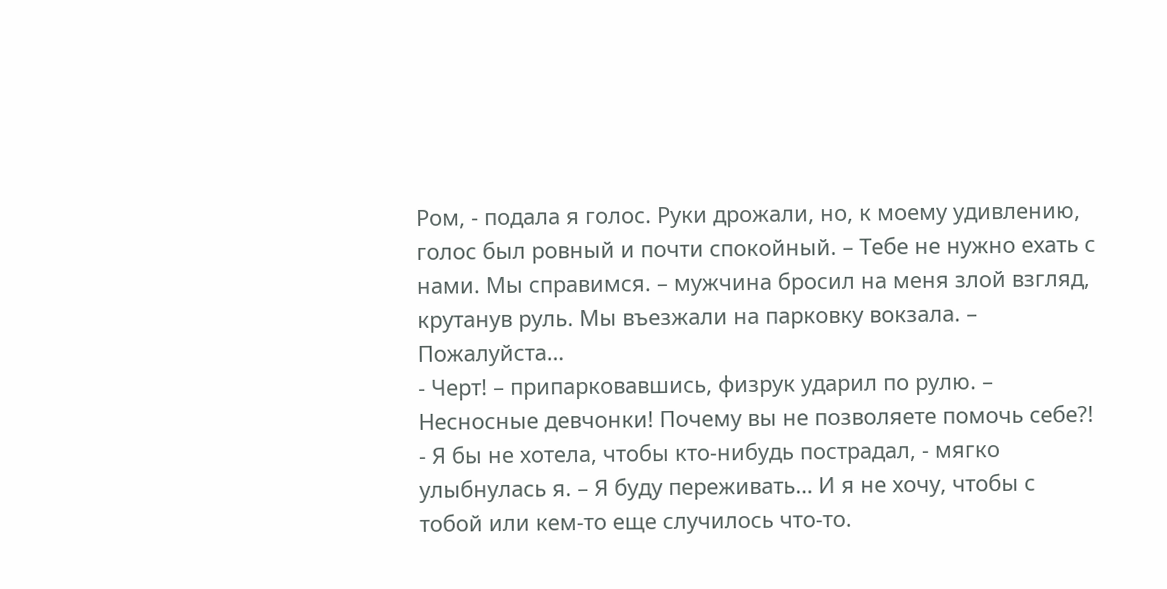Ром, - подала я голос. Руки дрожали, но, к моему удивлению, голос был ровный и почти спокойный. – Тебе не нужно ехать с нами. Мы справимся. – мужчина бросил на меня злой взгляд, крутанув руль. Мы въезжали на парковку вокзала. – Пожалуйста…
- Черт! – припарковавшись, физрук ударил по рулю. – Несносные девчонки! Почему вы не позволяете помочь себе?!
- Я бы не хотела, чтобы кто-нибудь пострадал, - мягко улыбнулась я. – Я буду переживать… И я не хочу, чтобы с тобой или кем-то еще случилось что-то.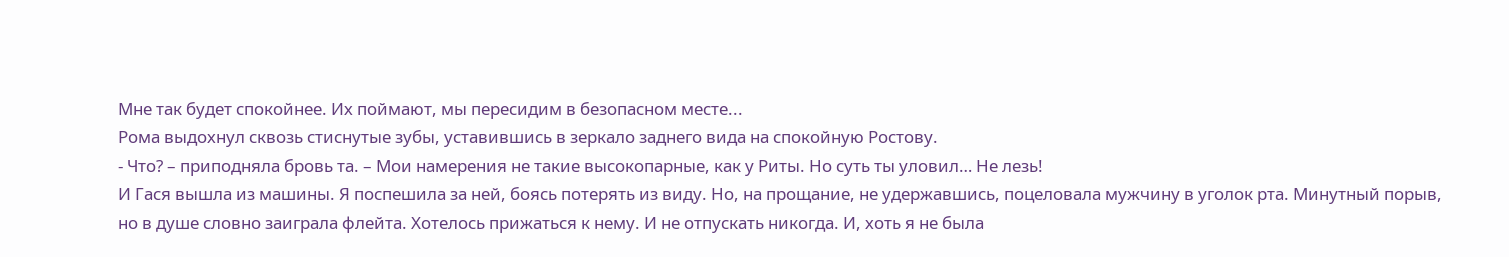Мне так будет спокойнее. Их поймают, мы пересидим в безопасном месте...
Рома выдохнул сквозь стиснутые зубы, уставившись в зеркало заднего вида на спокойную Ростову.
- Что? – приподняла бровь та. – Мои намерения не такие высокопарные, как у Риты. Но суть ты уловил… Не лезь!
И Гася вышла из машины. Я поспешила за ней, боясь потерять из виду. Но, на прощание, не удержавшись, поцеловала мужчину в уголок рта. Минутный порыв, но в душе словно заиграла флейта. Хотелось прижаться к нему. И не отпускать никогда. И, хоть я не была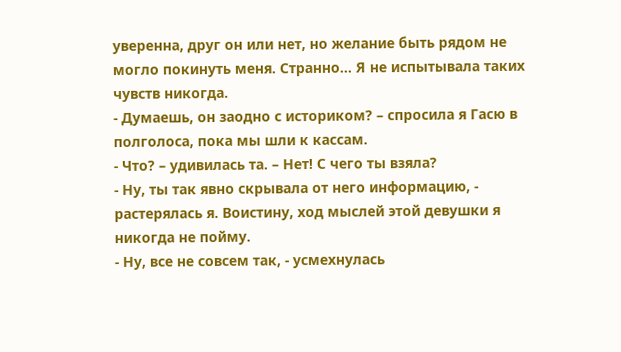уверенна, друг он или нет, но желание быть рядом не могло покинуть меня. Странно… Я не испытывала таких чувств никогда.
- Думаешь, он заодно с историком? – спросила я Гасю в полголоса, пока мы шли к кассам.
- Что? – удивилась та. – Нет! С чего ты взяла?
- Ну, ты так явно скрывала от него информацию, - растерялась я. Воистину, ход мыслей этой девушки я никогда не пойму.
- Ну, все не совсем так, - усмехнулась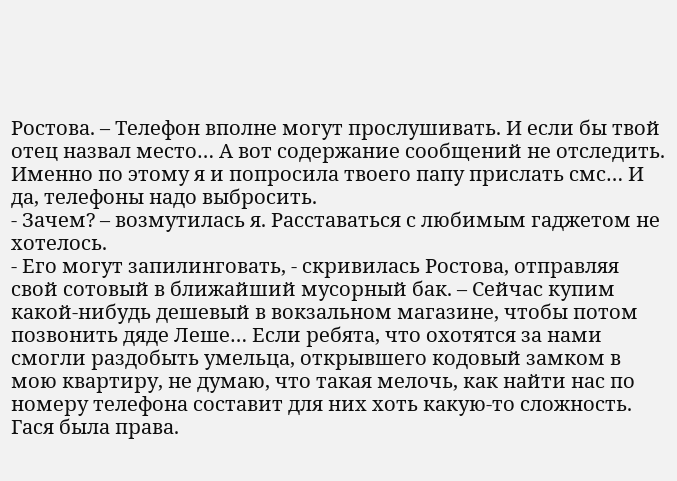Ростова. – Телефон вполне могут прослушивать. И если бы твой отец назвал место… А вот содержание сообщений не отследить. Именно по этому я и попросила твоего папу прислать смс… И да, телефоны надо выбросить.
- Зачем? – возмутилась я. Расставаться с любимым гаджетом не хотелось.
- Его могут запилинговать, - скривилась Ростова, отправляя свой сотовый в ближайший мусорный бак. – Сейчас купим какой-нибудь дешевый в вокзальном магазине, чтобы потом позвонить дяде Леше… Если ребята, что охотятся за нами смогли раздобыть умельца, открывшего кодовый замком в мою квартиру, не думаю, что такая мелочь, как найти нас по номеру телефона составит для них хоть какую-то сложность.
Гася была права.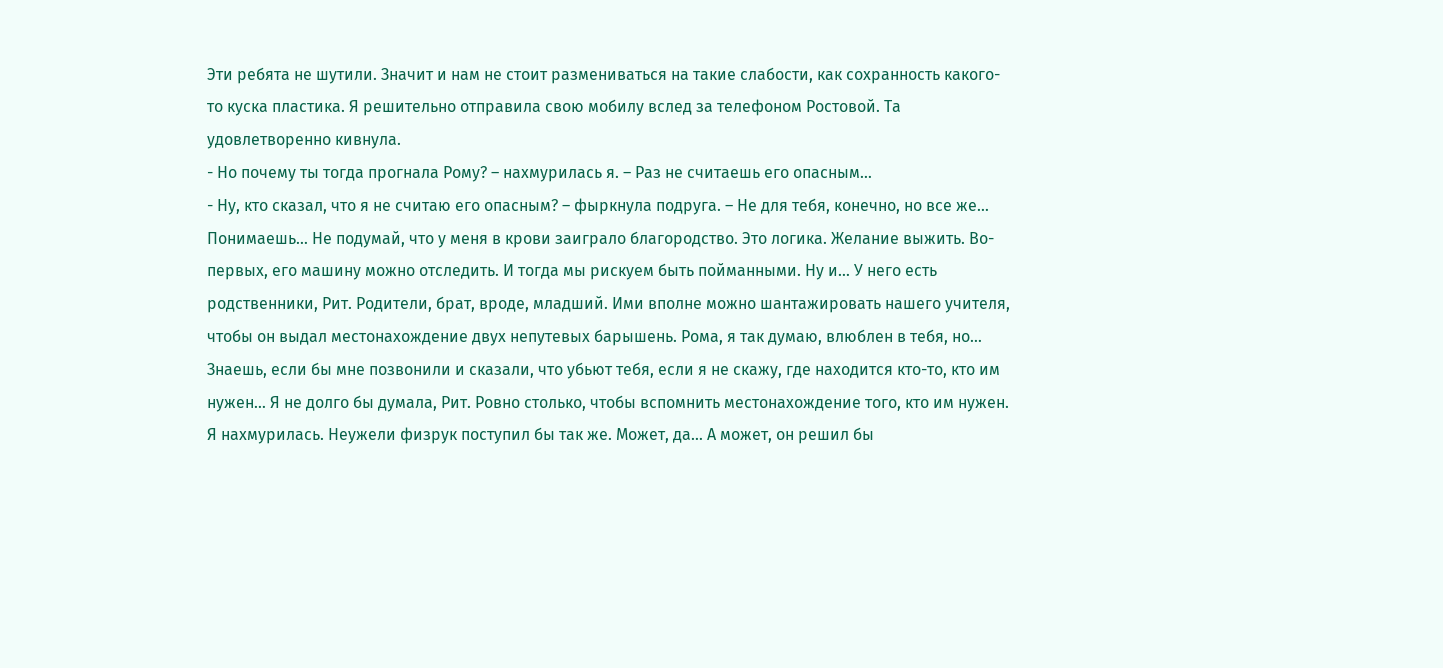Эти ребята не шутили. Значит и нам не стоит размениваться на такие слабости, как сохранность какого-то куска пластика. Я решительно отправила свою мобилу вслед за телефоном Ростовой. Та удовлетворенно кивнула.
- Но почему ты тогда прогнала Рому? – нахмурилась я. – Раз не считаешь его опасным…
- Ну, кто сказал, что я не считаю его опасным? – фыркнула подруга. – Не для тебя, конечно, но все же… Понимаешь… Не подумай, что у меня в крови заиграло благородство. Это логика. Желание выжить. Во-первых, его машину можно отследить. И тогда мы рискуем быть пойманными. Ну и… У него есть родственники, Рит. Родители, брат, вроде, младший. Ими вполне можно шантажировать нашего учителя, чтобы он выдал местонахождение двух непутевых барышень. Рома, я так думаю, влюблен в тебя, но… Знаешь, если бы мне позвонили и сказали, что убьют тебя, если я не скажу, где находится кто-то, кто им нужен… Я не долго бы думала, Рит. Ровно столько, чтобы вспомнить местонахождение того, кто им нужен.
Я нахмурилась. Неужели физрук поступил бы так же. Может, да… А может, он решил бы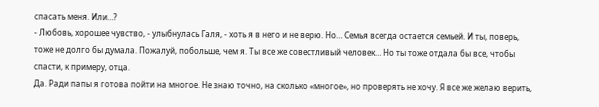спасать меня. Или…?
- Любовь, хорошее чувство, - улыбнулась Галя, - хоть я в него и не верю. Но… Семья всегда остается семьей. И ты, поверь, тоже не долго бы думала. Пожалуй, побольше, чем я. Ты все же совестливый человек… Но ты тоже отдала бы все, чтобы спасти, к примеру, отца.
Да. Ради папы я готова пойти на многое. Не знаю точно, на сколько «многое», но проверять не хочу. Я все же желаю верить,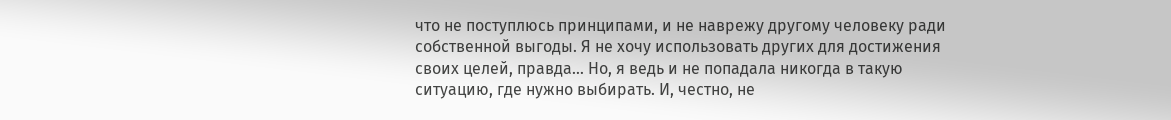что не поступлюсь принципами, и не наврежу другому человеку ради собственной выгоды. Я не хочу использовать других для достижения своих целей, правда… Но, я ведь и не попадала никогда в такую ситуацию, где нужно выбирать. И, честно, не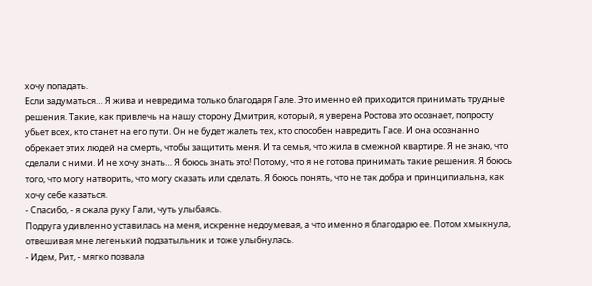хочу попадать.
Если задуматься… Я жива и невредима только благодаря Гале. Это именно ей приходится принимать трудные решения. Такие, как привлечь на нашу сторону Дмитрия, который, я уверена Ростова это осознает, попросту убьет всех, кто станет на его пути. Он не будет жалеть тех, кто способен навредить Гасе. И она осознанно обрекает этих людей на смерть, чтобы защитить меня. И та семья, что жила в смежной квартире. Я не знаю, что сделали с ними. И не хочу знать… Я боюсь знать это! Потому, что я не готова принимать такие решения. Я боюсь того, что могу натворить, что могу сказать или сделать. Я боюсь понять, что не так добра и принципиальна, как хочу себе казаться.
- Спасибо, - я сжала руку Гали, чуть улыбаясь.
Подруга удивленно уставилась на меня, искренне недоумевая, а что именно я благодарю ее. Потом хмыкнула, отвешивая мне легенький подзатыльник и тоже улыбнулась.
- Идем, Рит, - мягко позвала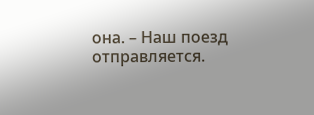она. – Наш поезд отправляется.